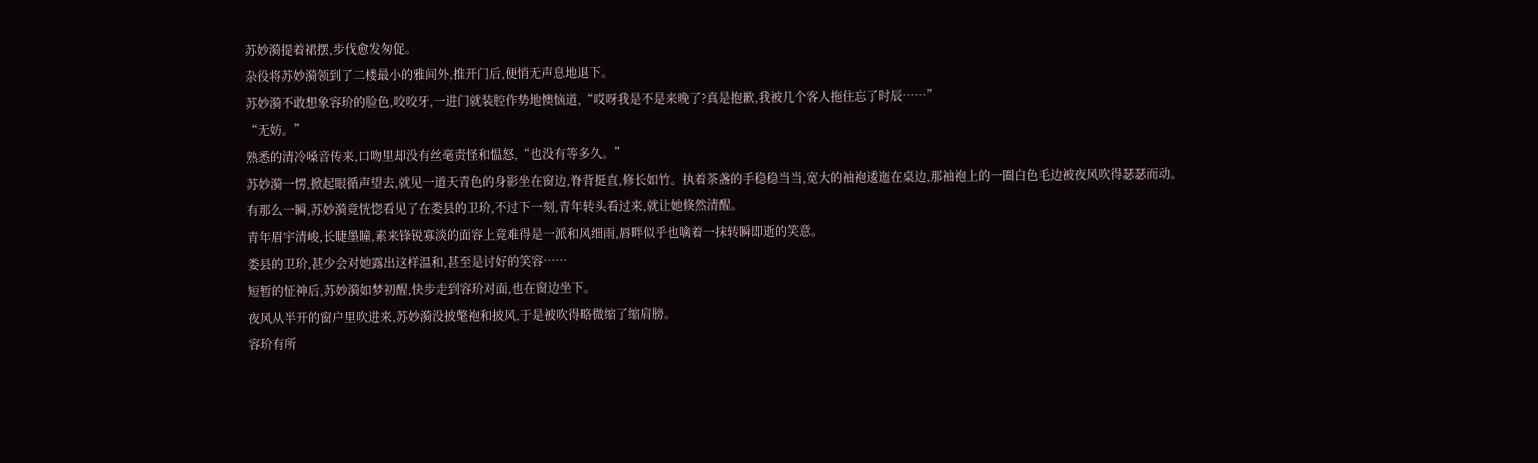苏妙漪提着裙摆,步伐愈发匆促。
杂役将苏妙漪领到了二楼最小的雅间外,推开门后,便悄无声息地退下。
苏妙漪不敢想象容玠的脸色,咬咬牙,一进门就装腔作势地懊恼道,“哎呀我是不是来晚了?真是抱歉,我被几个客人拖住忘了时辰……”
“无妨。”
熟悉的清冷嗓音传来,口吻里却没有丝毫责怪和愠怒,“也没有等多久。”
苏妙漪一愣,掀起眼循声望去,就见一道天青色的身影坐在窗边,脊背挺直,修长如竹。执着茶盏的手稳稳当当,宽大的袖袍逶迤在桌边,那袖袍上的一圈白色毛边被夜风吹得瑟瑟而动。
有那么一瞬,苏妙漪竟恍惚看见了在娄县的卫玠,不过下一刻,青年转头看过来,就让她倏然清醒。
青年眉宇清峻,长睫墨瞳,素来锋锐寡淡的面容上竟难得是一派和风细雨,唇畔似乎也噙着一抹转瞬即逝的笑意。
娄县的卫玠,甚少会对她露出这样温和,甚至是讨好的笑容……
短暂的怔神后,苏妙漪如梦初醒,快步走到容玠对面,也在窗边坐下。
夜风从半开的窗户里吹进来,苏妙漪没披氅袍和披风,于是被吹得略微缩了缩肩膀。
容玠有所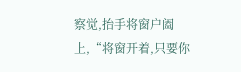察觉,抬手将窗户阖上,“将窗开着,只要你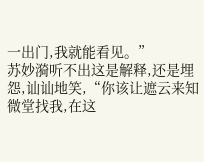一出门,我就能看见。”
苏妙漪听不出这是解释,还是埋怨,讪讪地笑,“你该让遮云来知微堂找我,在这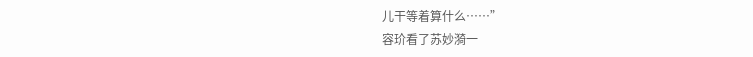儿干等着算什么……”
容玠看了苏妙漪一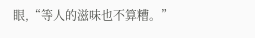眼,“等人的滋味也不算糟。”